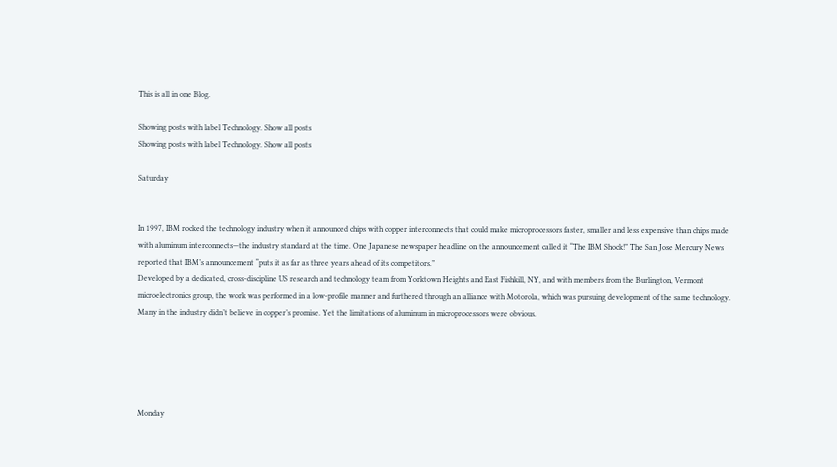This is all in one Blog.

Showing posts with label Technology. Show all posts
Showing posts with label Technology. Show all posts

Saturday


In 1997, IBM rocked the technology industry when it announced chips with copper interconnects that could make microprocessors faster, smaller and less expensive than chips made with aluminum interconnects—the industry standard at the time. One Japanese newspaper headline on the announcement called it “The IBM Shock!” The San Jose Mercury News reported that IBM’s announcement “puts it as far as three years ahead of its competitors.”
Developed by a dedicated, cross-discipline US research and technology team from Yorktown Heights and East Fishkill, NY, and with members from the Burlington, Vermont microelectronics group, the work was performed in a low-profile manner and furthered through an alliance with Motorola, which was pursuing development of the same technology.
Many in the industry didn’t believe in copper’s promise. Yet the limitations of aluminum in microprocessors were obvious.





Monday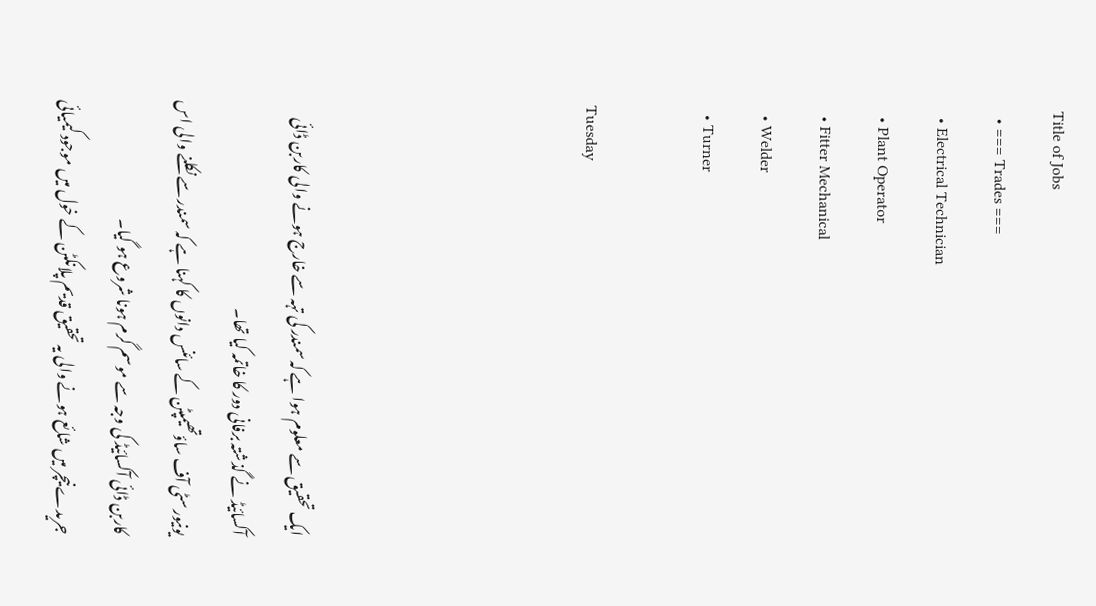Title of Jobs
  • === Trades ===
  • Electrical Technician
  • Plant Operator
  • Fitter Mechanical
  • Welder
  • Turner

Tuesday




ایک تحقیق سے معلوم ہوا ہے کہ سمندر کی تہہ سے خارج ہونے والی کاربن ڈائی آکسائیڈ نے گذشتہ برفانی دور کا خاتمہ کیا تھا۔
یونیورسٹی آف ساؤتھیمپٹن کے سائنس دانوں کا کہنا ہے کہ سمندر سے نکلنے والی اس کاربن ڈائی آکسائیڈ کی وجہ سے موسم گرم ہونا شروع ہو گیا۔
جریدے نیچر میں شائع ہونے والی یہ تحقیق قدیم پلانکٹن کے خول میں موجود کیمیائی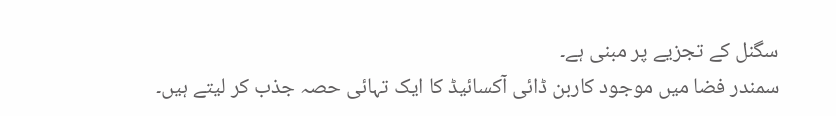سگنل کے تجزیے پر مبنی ہے۔
سمندر فضا میں موجود کاربن ڈائی آکسائیڈ کا ایک تہائی حصہ جذب کر لیتے ہیں۔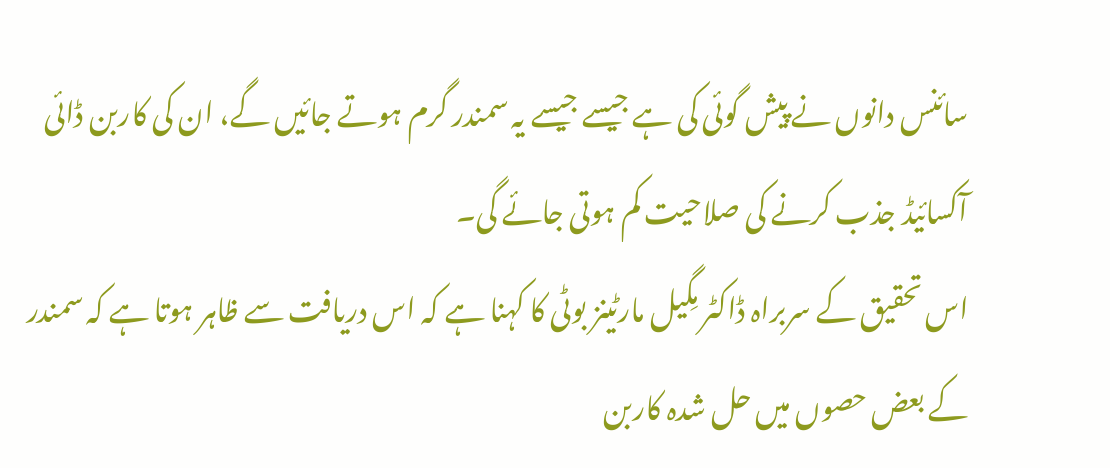سائنس دانوں نے پیش گوئی کی ہے جیسے جیسے یہ سمندر گرم ہوتے جائیں گے، ان کی کاربن ڈائی آکسائیڈ جذب کرنے کی صلاحیت کم ہوتی جائے گی۔
اس تحقیق کے سربراہ ڈاکٹر مِگیل مارٹینز بوٹی کا کہنا ہے کہ اس دریافت سے ظاہر ہوتا ہے کہ سمندر کے بعض حصوں میں حل شدہ کاربن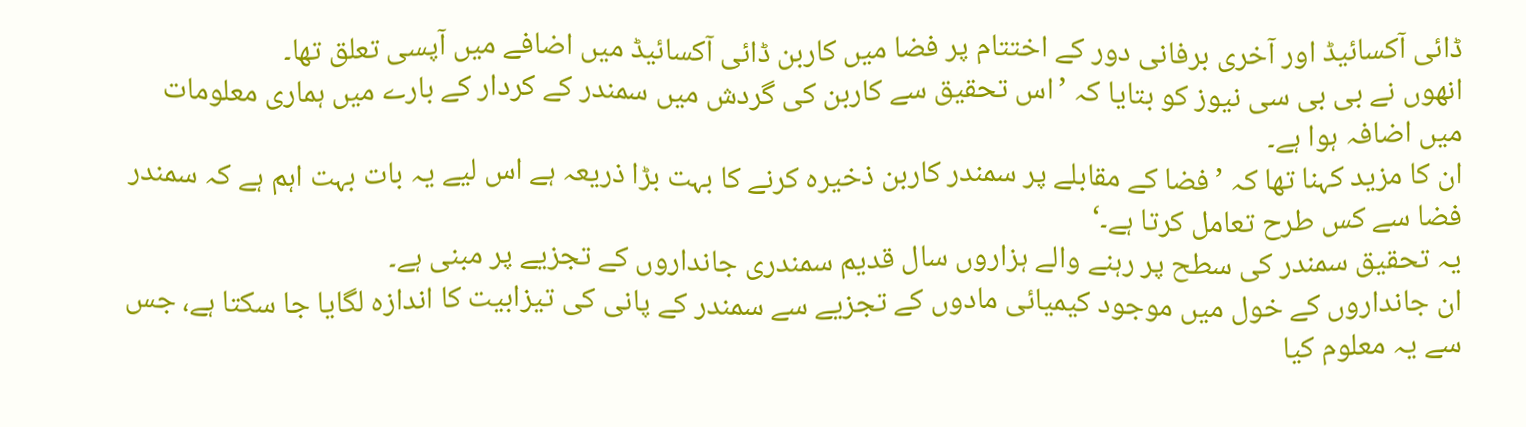ڈائی آکسائیڈ اور آخری برفانی دور کے اختتام پر فضا میں کاربن ڈائی آکسائیڈ میں اضافے میں آپسی تعلق تھا۔
انھوں نے بی بی سی نیوز کو بتایا کہ ’اس تحقیق سے کاربن کی گردش میں سمندر کے کردار کے بارے میں ہماری معلومات میں اضافہ ہوا ہے۔
ان کا مزید کہنا تھا کہ ’فضا کے مقابلے پر سمندر کاربن ذخیرہ کرنے کا بہت بڑا ذریعہ ہے اس لیے یہ بات بہت اہم ہے کہ سمندر فضا سے کس طرح تعامل کرتا ہے۔‘
یہ تحقیق سمندر کی سطح پر رہنے والے ہزاروں سال قدیم سمندری جانداروں کے تجزیے پر مبنی ہے۔
ان جانداروں کے خول میں موجود کیمیائی مادوں کے تجزیے سے سمندر کے پانی کی تیزابیت کا اندازہ لگایا جا سکتا ہے، جس سے یہ معلوم کیا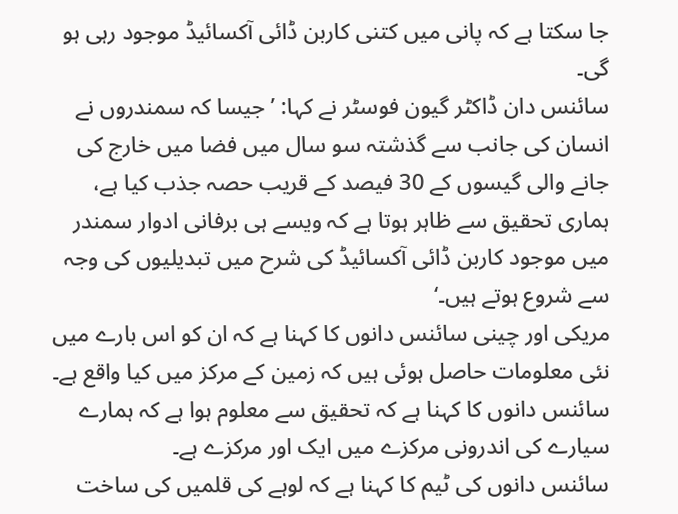جا سکتا ہے کہ پانی میں کتنی کاربن ڈائی آکسائیڈ موجود رہی ہو گی۔
سائنس دان ڈاکٹر گیون فوسٹر نے کہا: ’جیسا کہ سمندروں نے انسان کی جانب سے گذشتہ سو سال میں فضا میں خارج کی جانے والی گیسوں کے 30 فیصد کے قریب حصہ جذب کیا ہے، ہماری تحقیق سے ظاہر ہوتا ہے کہ ویسے ہی برفانی ادوار سمندر میں موجود کاربن ڈائی آکسائیڈ کی شرح میں تبدیلیوں کی وجہ سے شروع ہوتے ہیں۔‘
مریکی اور چینی سائنس دانوں کا کہنا ہے کہ ان کو اس بارے میں نئی معلومات حاصل ہوئی ہیں کہ زمین کے مرکز میں کیا واقع ہے۔
سائنس دانوں کا کہنا ہے کہ تحقیق سے معلوم ہوا ہے کہ ہمارے سیارے کی اندرونی مرکزے میں ایک اور مرکزے ہے۔
سائنس دانوں کی ٹیم کا کہنا ہے کہ لوہے کی قلمیں کی ساخت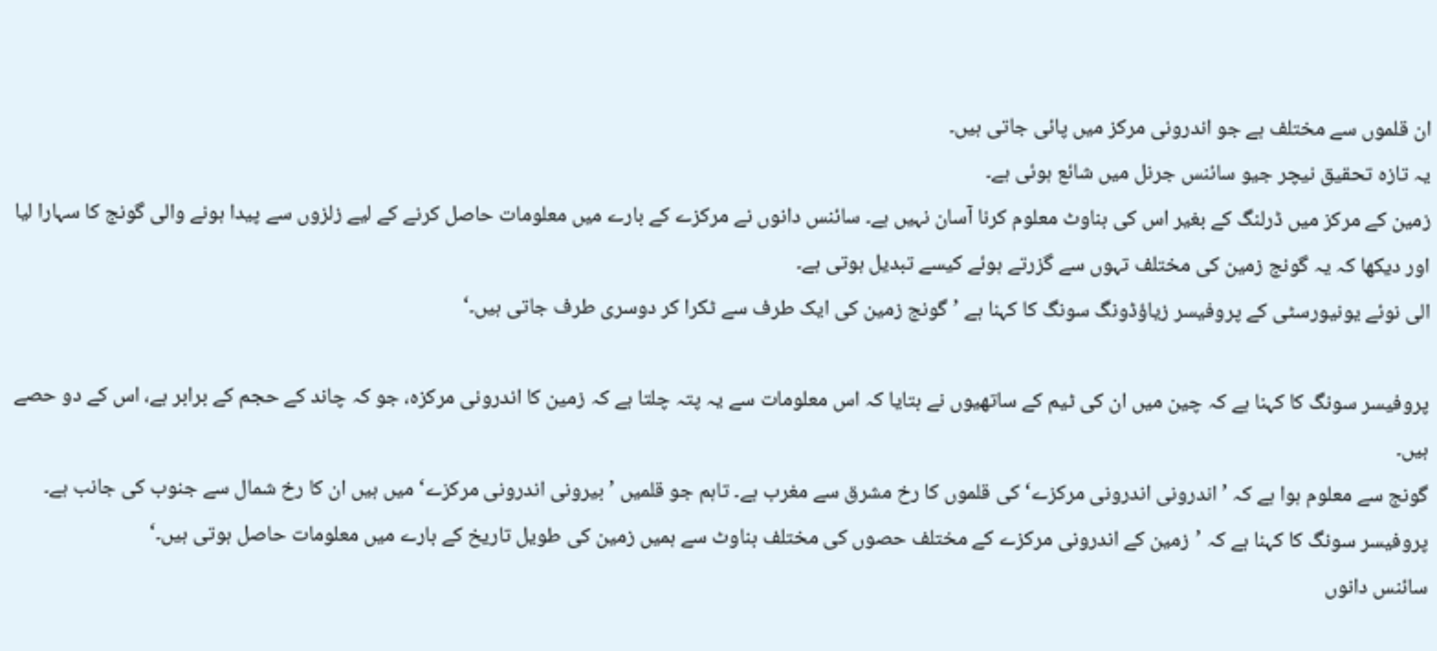ان قلموں سے مختلف ہے جو اندرونی مرکز میں پائی جاتی ہیں۔
یہ تازہ تحقیق نیچر جیو سائنس جرنل میں شائع ہوئی ہے۔
زمین کے مرکز میں ڈرلنگ کے بغیر اس کی بناوٹ معلوم کرنا آسان نہیں ہے۔ سائنس دانوں نے مرکزے کے بارے میں معلومات حاصل کرنے کے لیے زلزوں سے پیدا ہونے والی گونج کا سہارا لیا اور دیکھا کہ یہ گونج زمین کی مختلف تہوں سے گزرتے ہوئے کیسے تبدیل ہوتی ہے۔
الی نوئے یونیورسٹی کے پروفیسر زیاؤڈونگ سونگ کا کہنا ہے ’گونج زمین کی ایک طرف سے ٹکرا کر دوسری طرف جاتی ہیں۔‘

پروفیسر سونگ کا کہنا ہے کہ چین میں ان کی ٹیم کے ساتھیوں نے بتایا کہ اس معلومات سے یہ پتہ چلتا ہے کہ زمین کا اندرونی مرکزہ، جو کہ چاند کے حجم کے برابر ہے، اس کے دو حصے ہیں۔
گونج سے معلوم ہوا ہے کہ ’اندرونی اندرونی مرکزے‘ کی قلموں کا رخ مشرق سے مغرب ہے۔ تاہم جو قلمیں ’بیرونی اندرونی مرکزے‘ میں ہیں ان کا رخ شمال سے جنوب کی جانب ہے۔
پروفیسر سونگ کا کہنا ہے کہ ’زمین کے اندرونی مرکزے کے مختلف حصوں کی مختلف بناوٹ سے ہمیں زمین کی طویل تاریخ کے بارے میں معلومات حاصل ہوتی ہیں۔‘
سائنس دانوں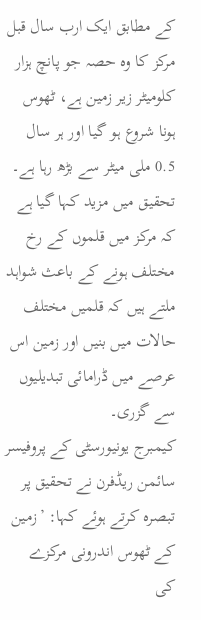کے مطابق ایک ارب سال قبل مرکز کا وہ حصہ جو پانچ ہزار کلومیٹر زیر زمین ہے، ٹھوس ہونا شروع ہو گیا اور ہر سال 0.5 ملی میٹر سے بڑھ رہا ہے۔
تحقیق میں مزید کہا گیا ہے کہ مرکز میں قلموں کے رخ مختلف ہونے کے باعث شواہد ملتے ہیں کہ قلمیں مختلف حالات میں بنیں اور زمین اس عرصے میں ڈرامائی تبدیلیوں سے گزری۔
کیمبرج یونیورسٹی کے پروفیسر سائمن ریڈفرن نے تحقیق پر تبصرہ کرتے ہوئے کہا: ’زمین کے ٹھوس اندرونی مرکزے کی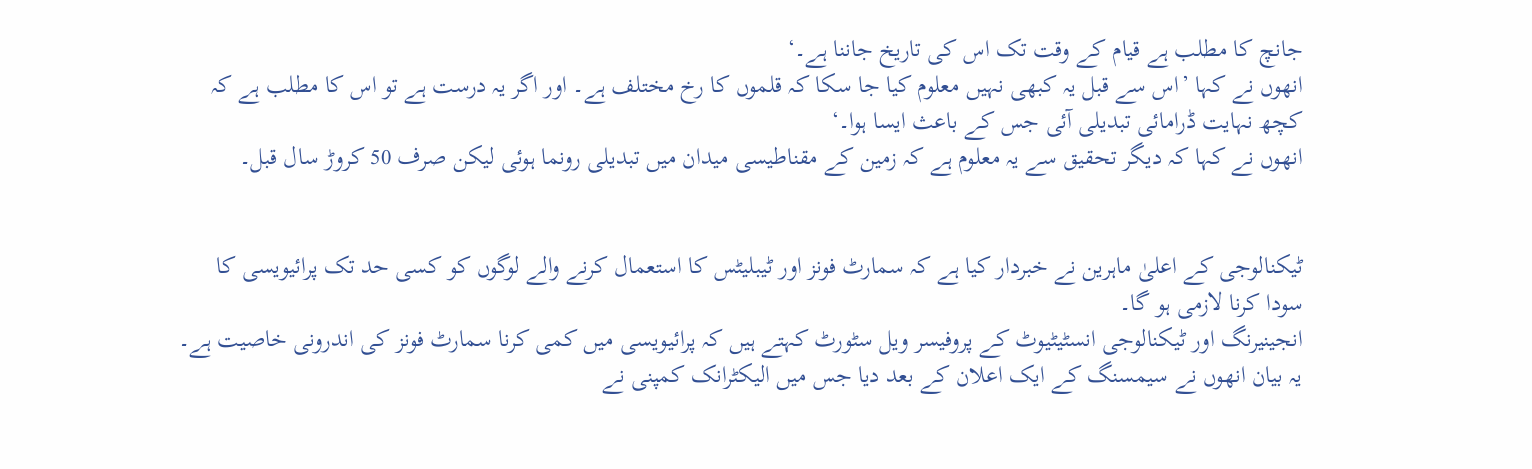جانچ کا مطلب ہے قیام کے وقت تک اس کی تاریخ جاننا ہے۔‘
انھوں نے کہا ’اس سے قبل یہ کبھی نہیں معلوم کیا جا سکا کہ قلموں کا رخ مختلف ہے۔ اور اگر یہ درست ہے تو اس کا مطلب ہے کہ کچھ نہایت ڈرامائی تبدیلی آئی جس کے باعث ایسا ہوا۔‘
انھوں نے کہا کہ دیگر تحقیق سے یہ معلوم ہے کہ زمین کے مقناطیسی میدان میں تبدیلی رونما ہوئی لیکن صرف 50 کروڑ سال قبل۔


ٹیکنالوجی کے اعلیٰ ماہرین نے خبردار کیا ہے کہ سمارٹ فونز اور ٹیبلیٹس کا استعمال کرنے والے لوگوں کو کسی حد تک پرائیویسی کا سودا کرنا لازمی ہو گا۔
انجینیرنگ اور ٹیکنالوجی انسٹیٹیوٹ کے پروفیسر ویل سٹورٹ کہتے ہیں کہ پرائیویسی میں کمی کرنا سمارٹ فونز کی اندرونی خاصیت ہے۔
یہ بیان انھوں نے سیمسنگ کے ایک اعلان کے بعد دیا جس میں الیکٹرانک کمپنی نے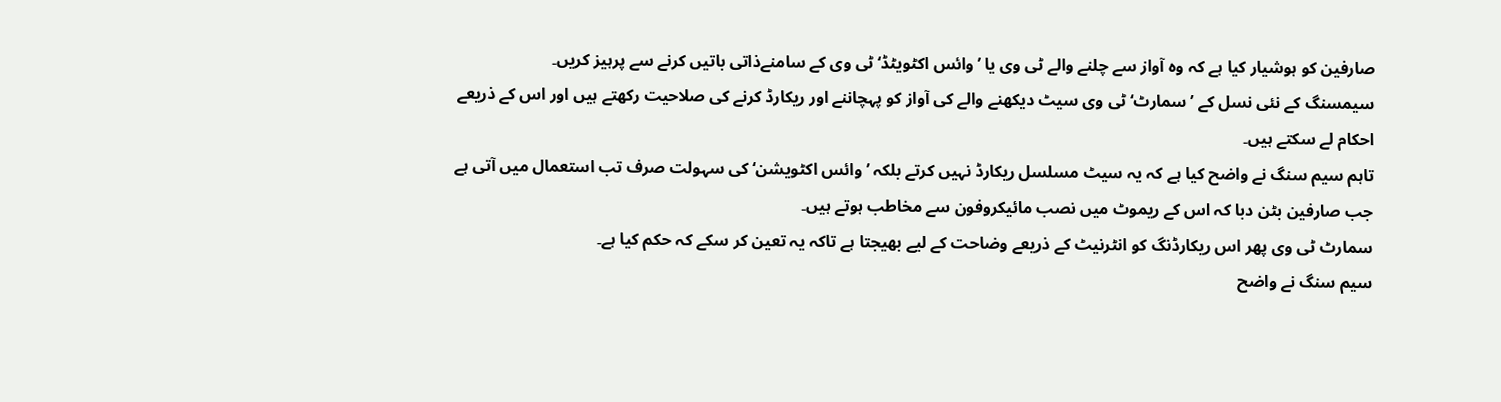صارفین کو ہوشیار کیا ہے کہ وہ آواز سے چلنے والے ٹی وی یا ’وائس اکٹویٹڈ‘ ٹی وی کے سامنےذاتی باتیں کرنے سے پرہیز کریں۔
سیمسنگ کے نئی نسل کے ’سمارٹ‘ ٹی وی سیٹ دیکھنے والے کی آواز کو پہچاننے اور ریکارڈ کرنے کی صلاحیت رکھتے ہیں اور اس کے ذریعے احکام لے سکتے ہیں۔
تاہم سیم سنگ نے واضح کیا ہے کہ یہ سیٹ مسلسل ریکارڈ نہیں کرتے بلکہ ’ وائس اکٹویشن‘ کی سہولت صرف تب استعمال میں آتی ہے جب صارفین بٹن دبا کہ اس کے ریموٹ میں نصب مائیکروفون سے مخاطب ہوتے ہیں۔
سمارٹ ٹی وی پھر اس ریکارڈنگ کو انٹرنیٹ کے ذریعے وضاحت کے لیے بھیجتا ہے تاکہ یہ تعین کر سکے کہ حکم کیا ہے۔
سیم سنگ نے واضح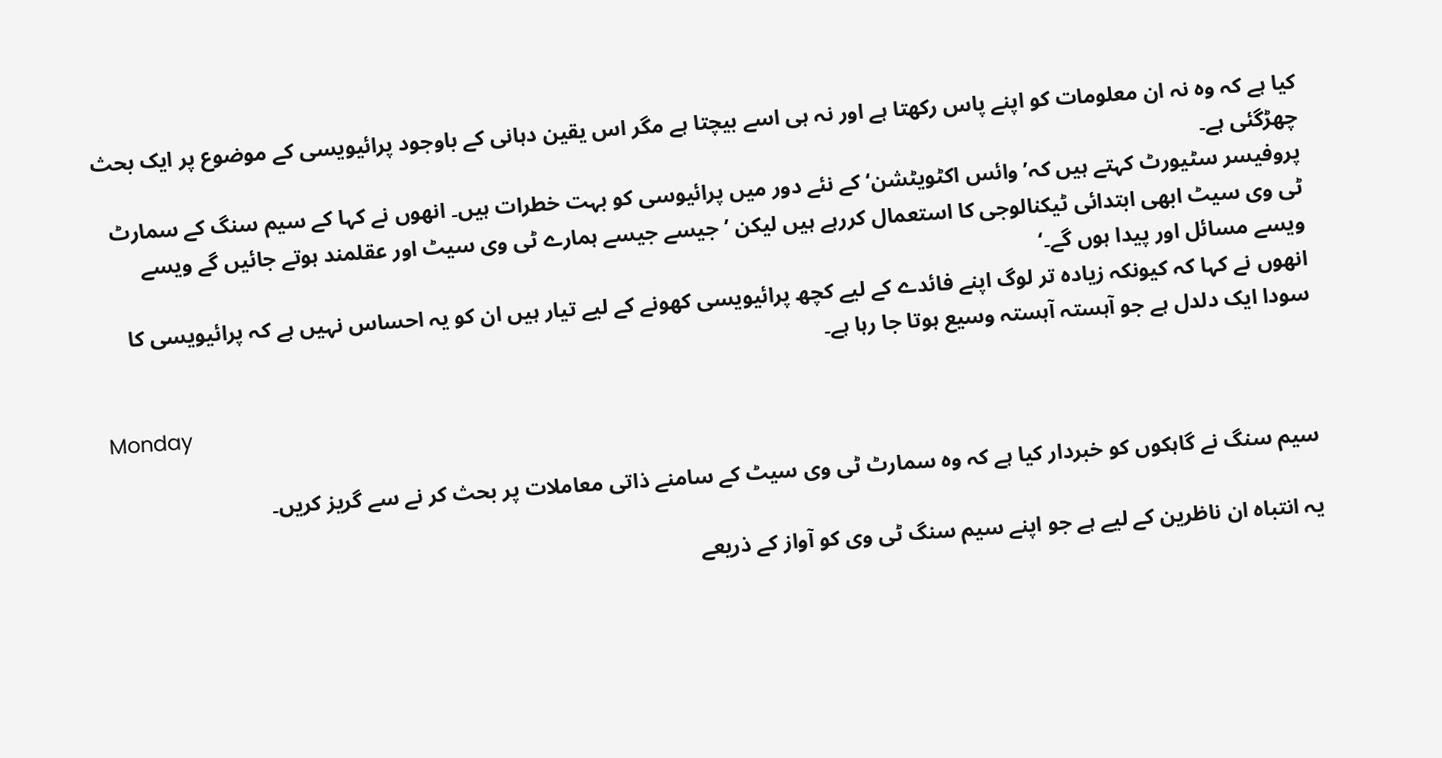کیا ہے کہ وہ نہ ان معلومات کو اپنے پاس رکھتا ہے اور نہ ہی اسے بیچتا ہے مگر اس یقین دہانی کے باوجود پرائیویسی کے موضوع پر ایک بحث چھڑگئی ہے۔
پروفیسر سٹیورٹ کہتے ہیں کہ’ وائس اکٹویٹشن‘ کے نئے دور میں پرائیوسی کو بہت خطرات ہیں۔ انھوں نے کہا کے سیم سنگ کے سمارٹ ٹی وی سیٹ ابھی ابتدائی ٹیکنالوجی کا استعمال کررہے ہیں لیکن ’جیسے جیسے ہمارے ٹی وی سیٹ اور عقلمند ہوتے جائیں گے ویسے ویسے مسائل اور پیدا ہوں گے۔‘
انھوں نے کہا کہ کیونکہ زیادہ تر لوگ اپنے فائدے کے لیے کچھ پرائیویسی کھونے کے لیے تیار ہیں ان کو یہ احساس نہیں ہے کہ پرائیویسی کا سودا ایک دلدل ہے جو آہستہ آہستہ وسیع ہوتا جا رہا ہے۔

Monday

سیم سنگ نے گاہکوں کو خبردار کیا ہے کہ وہ سمارٹ ٹی وی سیٹ کے سامنے ذاتی معاملات پر بحث کر نے سے گریز کریں۔

یہ انتباہ ان ناظرین کے لیے ہے جو اپنے سیم سنگ ٹی وی کو آواز کے ذریعے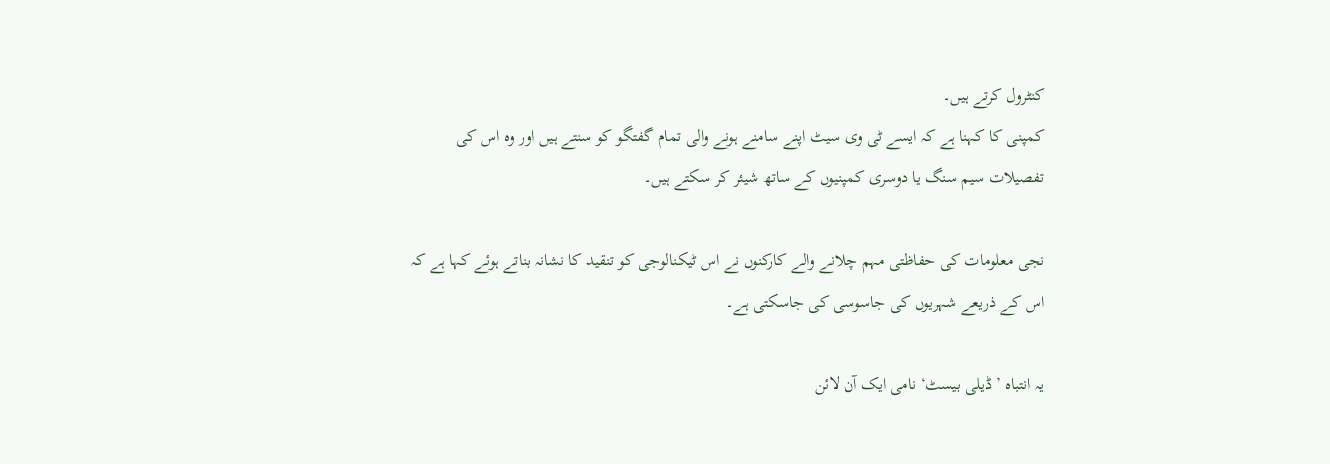کنٹرول کرتے ہیں۔
کمپنی کا کہنا ہے کہ ایسے ٹی وی سیٹ اپنے سامنے ہونے والی تمام گفتگو کو سنتے ہیں اور وہ اس کی تفصیلات سیم سنگ یا دوسری کمپنیوں کے ساتھ شیئر کر سکتے ہیں۔

نجی معلومات کی حفاظتی مہم چلانے والے کارکنوں نے اس ٹیکنالوجی کو تنقید کا نشانہ بناتے ہوئے کہا ہے کہ اس کے ذریعے شہریوں کی جاسوسی کی جاسکتی ہے۔

یہ انتباہ ’ ڈیلی بیسٹ‘ نامی ایک آن لائن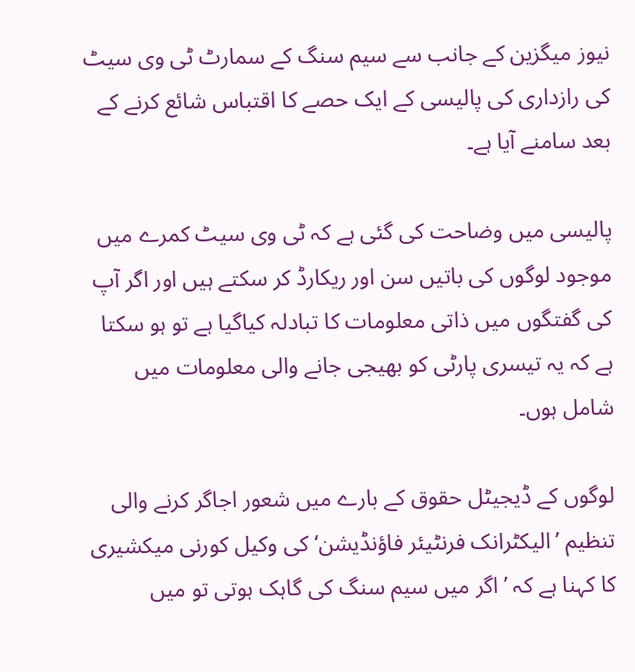نیوز میگزین کے جانب سے سیم سنگ کے سمارٹ ٹی وی سیٹ کی رازداری کی پالیسی کے ایک حصے کا اقتباس شائع کرنے کے بعد سامنے آیا ہے۔

پالیسی میں وضاحت کی گئی ہے کہ ٹی وی سیٹ کمرے میں موجود لوگوں کی باتیں سن اور ریکارڈ کر سکتے ہیں اور اگر آپ کی گفتگوں میں ذاتی معلومات کا تبادلہ کیاگیا ہے تو ہو سکتا ہے کہ یہ تیسری پارٹی کو بھیجی جانے والی معلومات میں شامل ہوں۔

لوگوں کے ڈیجیٹل حقوق کے بارے میں شعور اجاگر کرنے والی تنظیم ’الیکٹرانک فرنٹیئر فاؤنڈیشن‘ کی وکیل کورنی میکشیری کا کہنا ہے کہ ’اگر میں سیم سنگ کی گاہک ہوتی تو میں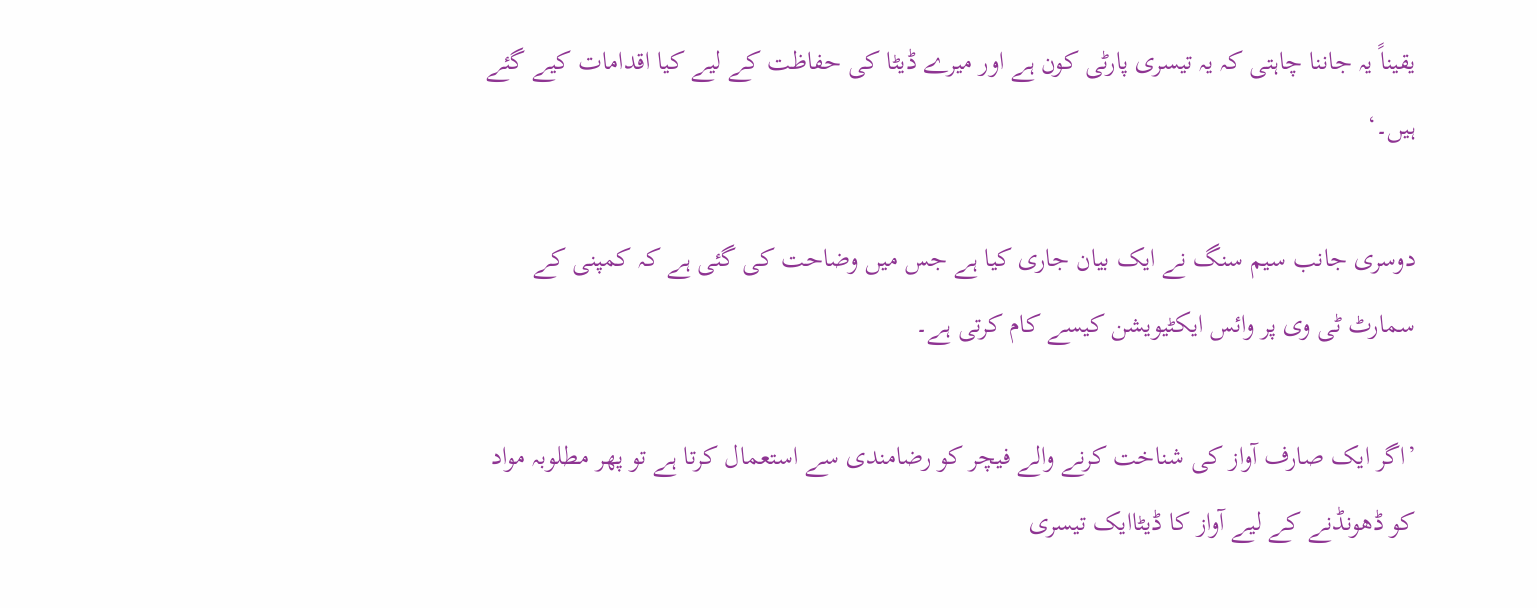یقیناً یہ جاننا چاہتی کہ یہ تیسری پارٹی کون ہے اور میرے ڈیٹا کی حفاظت کے لیے کیا اقدامات کیے گئے ہیں۔‘

دوسری جانب سیم سنگ نے ایک بیان جاری کیا ہے جس میں وضاحت کی گئی ہے کہ کمپنی کے سمارٹ ٹی وی پر وائس ایکٹیویشن کیسے کام کرتی ہے۔

’اگر ایک صارف آواز کی شناخت کرنے والے فیچر کو رضامندی سے استعمال کرتا ہے تو پھر مطلوبہ مواد کو ڈھونڈنے کے لیے آواز کا ڈیٹاایک تیسری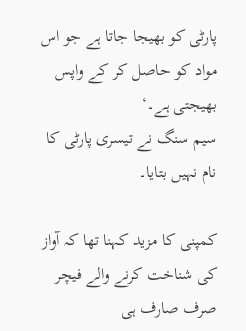پارٹی کو بھیجا جاتا ہے جو اس مواد کو حاصل کر کے واپس بھیجتی ہے۔‘
سیم سنگ نے تیسری پارٹی کا نام نہیں بتایا۔

کمپنی کا مزید کہنا تھا کہ آواز کی شناخت کرنے والے فیچر صرف صارف ہی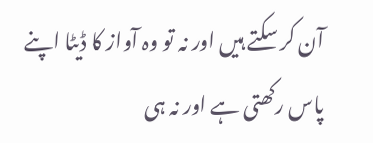آن کر سکتے ہیں اور نہ تو وہ آواز کا ڈیٹا اپنے پاس رکھتی ہے اور نہ ہی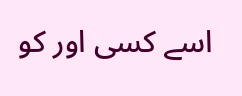اسے کسی اور کو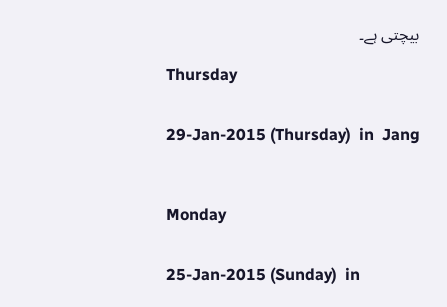بیچتی ہے۔

Thursday


29-Jan-2015 (Thursday)  in  Jang



Monday


25-Jan-2015 (Sunday)  in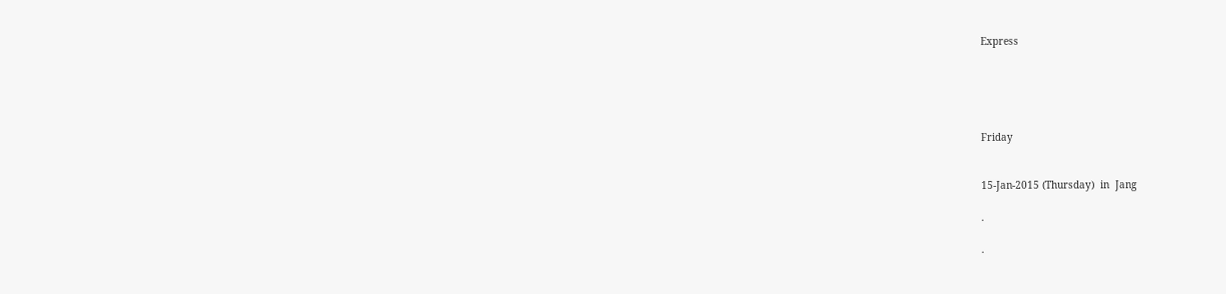Express





Friday


15-Jan-2015 (Thursday)  in  Jang

.

.